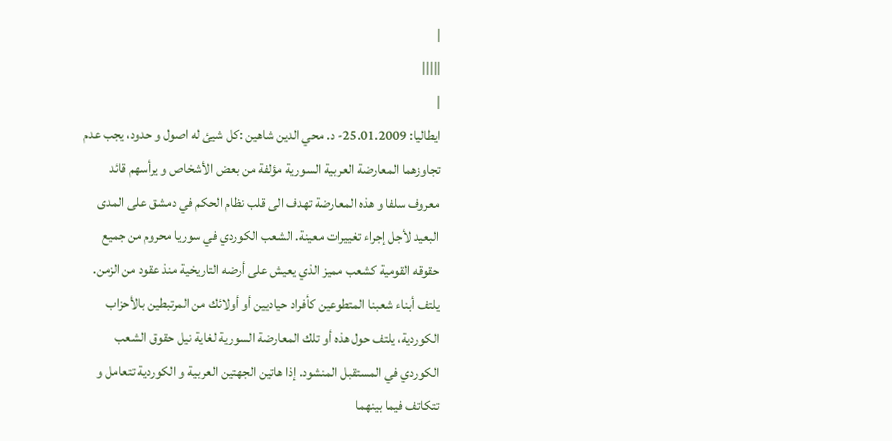|
|||||
|
ايطاليا: 25.01.2009- د. محي الدين شاهين :كل شيئ له اصول و حدود، يجب عدم تجاوزهما المعارضة العربية السورية مؤلفة من بعض الأشخاص و يرأسهم قائد معروف سلفا و هذه المعارضة تهدف الى قلب نظام الحكم في دمشق على المدى البعيد لأجل إجراء تغييرات معينة. الشعب الكوردي في سوريا محروم من جميع حقوقه القومية كشعب مميز الذي يعيش على أرضه التاريخية منذ عقود من الزمن. يلتف أبناء شعبنا المتطوعين كأفراد حياديين أو أولائك من المرتبطين بالأحزاب الكوردية، يلتف حول هذه أو تلك المعارضة السورية لغاية نيل حقوق الشعب الكوردي في المستقبل المنشود. إذا هاتين الجهتين العربية و الكوردية تتعامل و تتكاتف فيما بينهما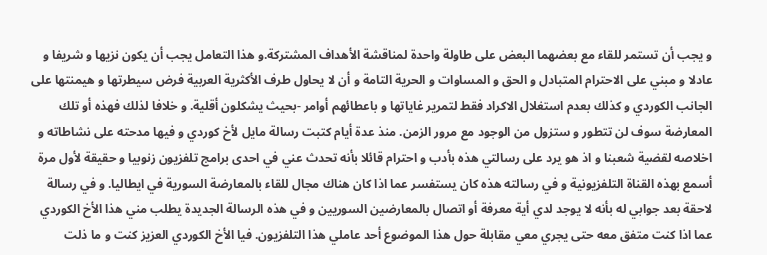و يجب أن تستمر للقاء مع بعضهما البعض على طاولة واحدة لمناقشة الأهداف المشتركة.و هذا التعامل يجب أن يكون نزيها و شريفا و عادلا و مبني على الاحترام المتبادل و الحق و المساوات و الحرية التامة و أن لا يحاول طرف الأكثرية العربية فرض سيطرتها و هيمنتها على الجانب الكوردي و كذلك بعدم استغلال الاكراد فقط لتمرير غاياتها و باعطائهم أوامر -بحيث يشكلون أقلية. و خلافا لذلك فهذه أو تلك المعارضة سوف لن تتطور و ستزول من الوجود مع مرور الزمن. منذ عدة أيام كتبت رسالة مايل لأخ كوردي و فيها مدحته على نشاطاته و اخلاصه لقضية شعبنا و اذ هو يرد على رسالتي هذه بأدب و احترام قائلا بأنه تحدث عني في احدى برامج تلفزيون زنوبيا و حقيقة لأول مرة أسمع بهذه القناة التلفزيونية و في رسالته هذه كان يستفسر عما اذا كان هناك مجال للقاء بالمعارضة السورية في ايطاليا. و في رسالة لاحقة بعد جوابي له بأنه لا يوجد لدي أية معرفة أو اتصال بالمعارضين السوريين و في هذه الرسالة الجديدة يطلب مني هذا الأخ الكوردي عما اذا كنت متفق معه حتى يجري معي مقابلة حول هذا الموضوع أحد عاملي هذا التلفزيون. فيا الأخ الكوردي العزيز كنت و ما ذلت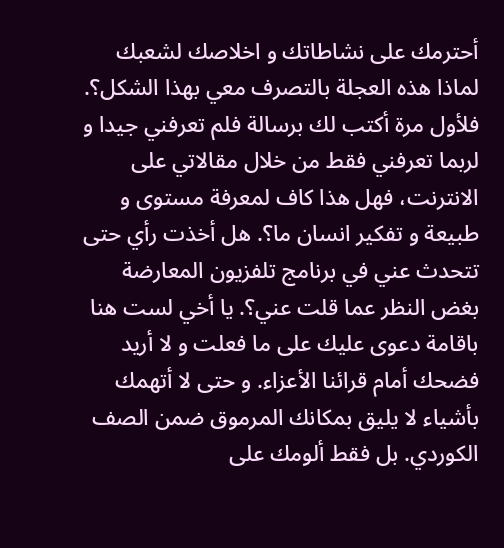أحترمك على نشاطاتك و اخلاصك لشعبك لماذا هذه العجلة بالتصرف معي بهذا الشكل؟. فلأول مرة أكتب لك برسالة فلم تعرفني جيدا و لربما تعرفني فقط من خلال مقالاتي على الانترنت، فهل هذا كاف لمعرفة مستوى و طبيعة و تفكير انسان ما؟. هل أخذت رأي حتى تتحدث عني في برنامج تلفزيون المعارضة بغض النظر عما قلت عني؟. يا أخي لست هنا باقامة دعوى عليك على ما فعلت و لا أريد فضحك أمام قرائنا الأعزاء. و حتى لا أتهمك بأشياء لا يليق بمكانك المرموق ضمن الصف الكوردي. بل فقط ألومك على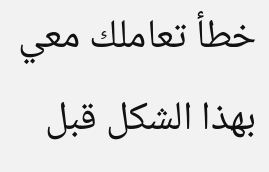خطأ تعاملك معي بهذا الشكل قبل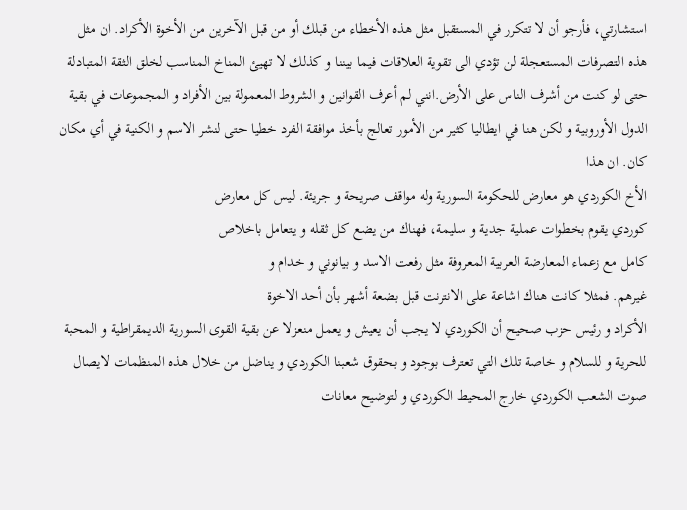استشارتي، فأرجو أن لا تتكرر في المستقبل مثل هذه الأخطاء من قبلك أو من قبل الآخرين من الأخوة الأكراد. ان مثل هذه التصرفات المستعجلة لن تؤدي الى تقوية العلاقات فيما بيننا و كذلك لا تهيئ المناخ المناسب لخلق الثقة المتبادلة حتى لو كنت من أشرف الناس على الأرض.انني لم أعرف القوانين و الشروط المعمولة بين الأفراد و المجموعات في بقية الدول الأوروبية و لكن هنا في ايطاليا كثير من الأمور تعالج بأخذ موافقة الفرد خطيا حتى لنشر الاسم و الكنية في أي مكان كان. ان هذا
الأخ الكوردي هو معارض للحكومة السورية وله مواقف صريحة و جريئة. ليس كل معارض
كوردي يقوم بخطوات عملية جدية و سليمة، فهناك من يضع كل ثقله و يتعامل باخلاص
كامل مع زعماء المعارضة العربية المعروفة مثل رفعت الاسد و بيانوني و خدام و
غيرهم. فمثلا كانت هناك اشاعة على الانترنت قبل بضعة أشهر بأن أحد الاخوة
الأكراد و رئيس حزب صحيح أن الكوردي لا يجب أن يعيش و يعمل منعزلا عن بقية القوى السورية الديمقراطية و المحبة للحرية و للسلام و خاصة تلك التي تعترف بوجود و بحقوق شعبنا الكوردي و يناضل من خلال هذه المنظمات لايصال صوت الشعب الكوردي خارج المحيط الكوردي و لتوضيح معانات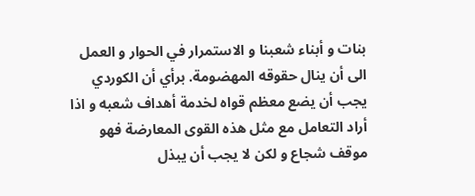بنات و أبناء شعبنا و الاستمرار في الحوار و العمل الى أن ينال حقوقه المهضومة. برأي أن الكوردي يجب أن يضع معظم قواه لخدمة أهداف شعبه و اذا أراد التعامل مع مثل هذه القوى المعارضة فهو موقف شجاع و لكن لا يجب أن يبذل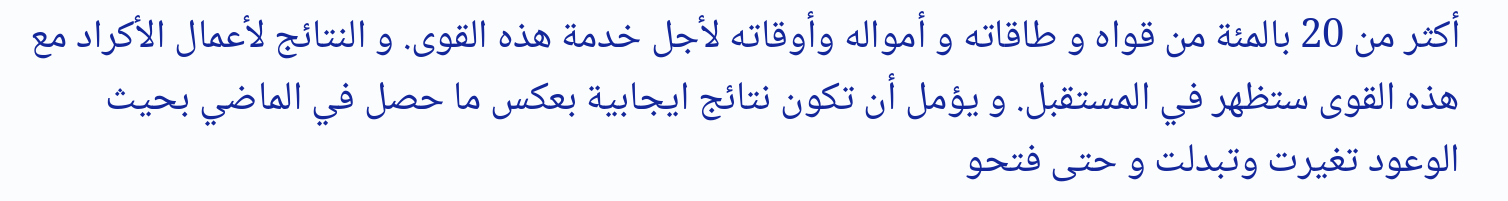أكثر من 20 بالمئة من قواه و طاقاته و أمواله وأوقاته لأجل خدمة هذه القوى. و النتائج لأعمال الأكراد مع هذه القوى ستظهر في المستقبل. و يؤمل أن تكون نتائج ايجابية بعكس ما حصل في الماضي بحيث الوعود تغيرت وتبدلت و حتى فتحو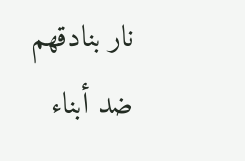نار بنادقهم ضد أبناء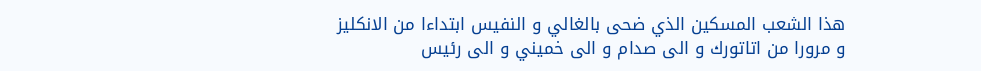هذا الشعب المسكين الذي ضحى بالغالي و النفيس ابتداءا من الانكليز و مرورا من اتاتورك و الى صدام و الى خميني و الى رئيس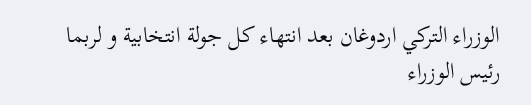الوزراء التركي اردوغان بعد انتهاء كل جولة انتخابية و لربما رئيس الوزراء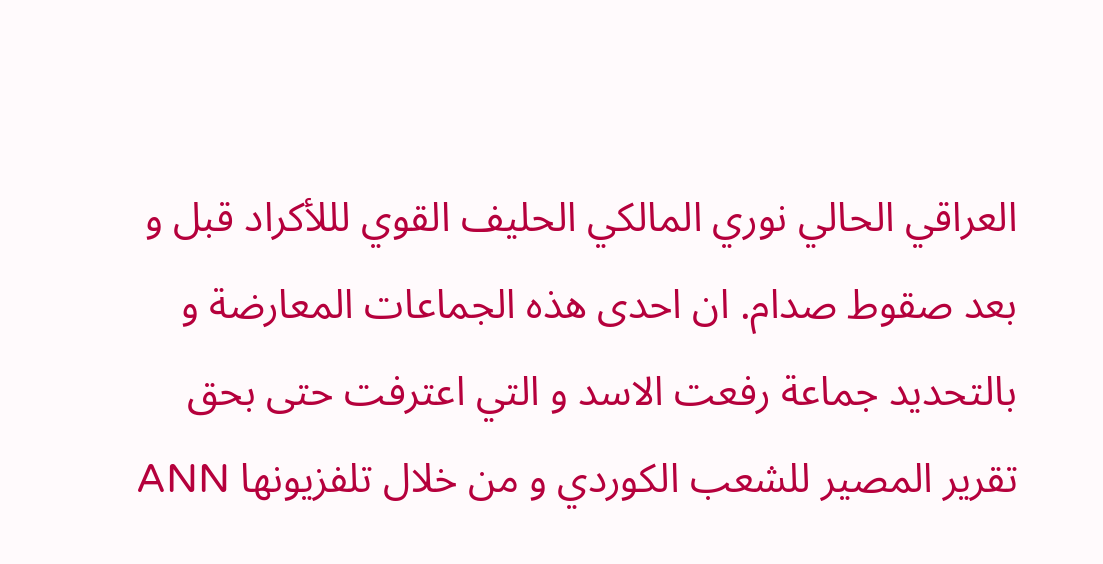العراقي الحالي نوري المالكي الحليف القوي لللأكراد قبل و بعد صقوط صدام. ان احدى هذه الجماعات المعارضة و بالتحديد جماعة رفعت الاسد و التي اعترفت حتى بحق تقرير المصير للشعب الكوردي و من خلال تلفزيونها ANN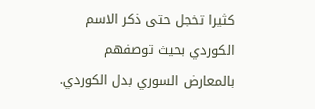كثيرا تخجل حتى ذكر الاسم الكوردي بحيث توصفهم بالمعارض السوري بدل الكوردي.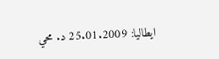ايطاليا: 25.01.2009 د. محي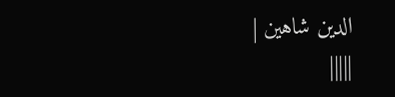الدين شاهين |
|||||